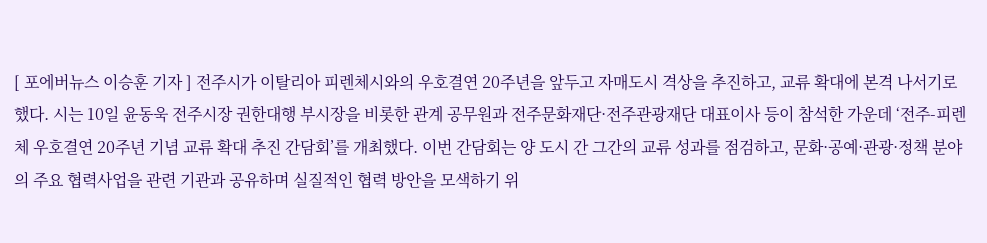[ 포에버뉴스 이승훈 기자 ] 전주시가 이탈리아 피렌체시와의 우호결연 20주년을 앞두고 자매도시 격상을 추진하고, 교류 확대에 본격 나서기로 했다. 시는 10일 윤동욱 전주시장 권한대행 부시장을 비롯한 관계 공무원과 전주문화재단·전주관광재단 대표이사 등이 참석한 가운데 ‘전주-피렌체 우호결연 20주년 기념 교류 확대 추진 간담회’를 개최했다. 이번 간담회는 양 도시 간 그간의 교류 성과를 점검하고, 문화·공예·관광·정책 분야의 주요 협력사업을 관련 기관과 공유하며 실질적인 협력 방안을 모색하기 위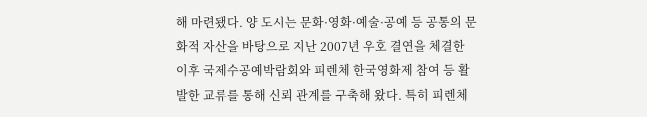해 마련됐다. 양 도시는 문화·영화·예술·공예 등 공통의 문화적 자산을 바탕으로 지난 2007년 우호 결연을 체결한 이후 국제수공예박람회와 피렌체 한국영화제 참여 등 활발한 교류를 통해 신뢰 관계를 구축해 왔다. 특히 피렌체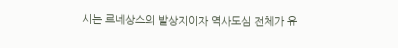시는 르네상스의 발상지이자 역사도심 전체가 유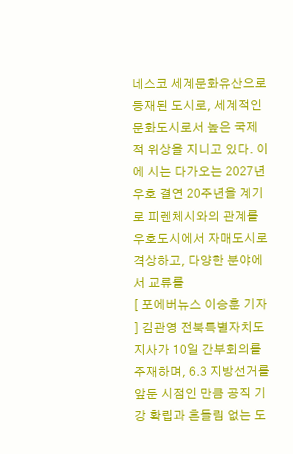네스코 세계문화유산으로 등재된 도시로, 세계적인 문화도시로서 높은 국제적 위상을 지니고 있다. 이에 시는 다가오는 2027년 우호 결연 20주년을 계기로 피렌체시와의 관계를 우호도시에서 자매도시로 격상하고, 다양한 분야에서 교류를
[ 포에버뉴스 이승훈 기자 ] 김관영 전북특별자치도지사가 10일 간부회의를 주재하며, 6.3 지방선거를 앞둔 시점인 만큼 공직 기강 확립과 흔들림 없는 도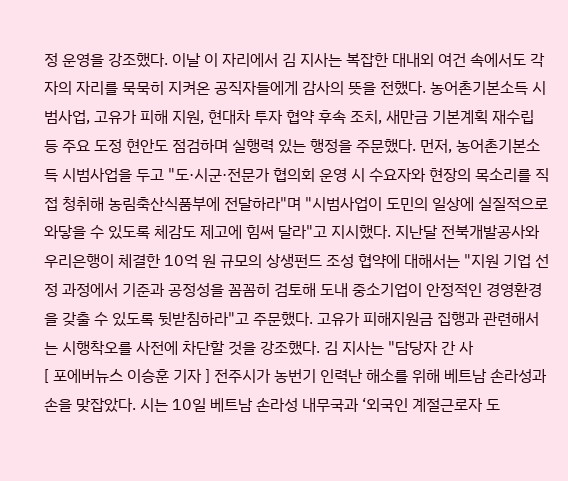정 운영을 강조했다. 이날 이 자리에서 김 지사는 복잡한 대내외 여건 속에서도 각자의 자리를 묵묵히 지켜온 공직자들에게 감사의 뜻을 전했다. 농어촌기본소득 시범사업, 고유가 피해 지원, 현대차 투자 협약 후속 조치, 새만금 기본계획 재수립 등 주요 도정 현안도 점검하며 실행력 있는 행정을 주문했다. 먼저, 농어촌기본소득 시범사업을 두고 "도·시군·전문가 협의회 운영 시 수요자와 현장의 목소리를 직접 청취해 농림축산식품부에 전달하라"며 "시범사업이 도민의 일상에 실질적으로 와닿을 수 있도록 체감도 제고에 힘써 달라"고 지시했다. 지난달 전북개발공사와 우리은행이 체결한 10억 원 규모의 상생펀드 조성 협약에 대해서는 "지원 기업 선정 과정에서 기준과 공정성을 꼼꼼히 검토해 도내 중소기업이 안정적인 경영환경을 갖출 수 있도록 뒷받침하라"고 주문했다. 고유가 피해지원금 집행과 관련해서는 시행착오를 사전에 차단할 것을 강조했다. 김 지사는 "담당자 간 사
[ 포에버뉴스 이승훈 기자 ] 전주시가 농번기 인력난 해소를 위해 베트남 손라성과 손을 맞잡았다. 시는 10일 베트남 손라성 내무국과 ‘외국인 계절근로자 도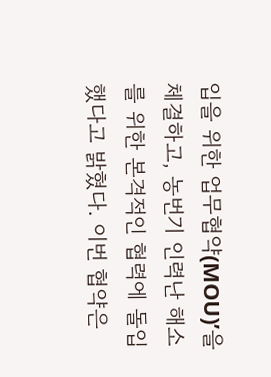입을 위한 업무협약(MOU)’을 체결하고, 농번기 인력난 해소를 위한 본격적인 협력에 돌입했다고 밝혔다. 이번 협약은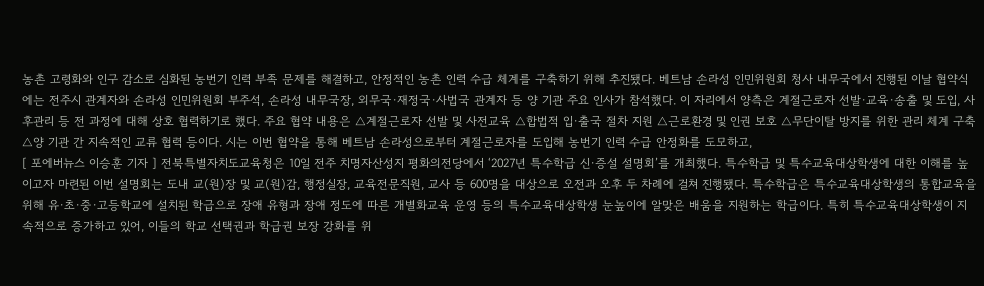농촌 고령화와 인구 감소로 심화된 농번기 인력 부족 문제를 해결하고, 안정적인 농촌 인력 수급 체계를 구축하기 위해 추진됐다. 베트남 손라성 인민위원회 청사 내무국에서 진행된 이날 협약식에는 전주시 관계자와 손라성 인민위원회 부주석, 손라성 내무국장, 외무국·재정국·사법국 관계자 등 양 기관 주요 인사가 참석했다. 이 자리에서 양측은 계절근로자 선발·교육·송출 및 도입, 사후관리 등 전 과정에 대해 상호 협력하기로 했다. 주요 협약 내용은 △계절근로자 선발 및 사전교육 △합법적 입·출국 절차 지원 △근로환경 및 인권 보호 △무단이탈 방지를 위한 관리 체계 구축 △양 기관 간 지속적인 교류 협력 등이다. 시는 이번 협약을 통해 베트남 손라성으로부터 계절근로자를 도입해 농번기 인력 수급 안정화를 도모하고,
[ 포에버뉴스 이승훈 기자 ] 전북특별자치도교육청은 10일 전주 치명자산성지 평화의전당에서 ‘2027년 특수학급 신·증설 설명회’를 개최했다. 특수학급 및 특수교육대상학생에 대한 이해를 높이고자 마련된 이번 설명회는 도내 교(원)장 및 교(원)감, 행정실장, 교육전문직원, 교사 등 600명을 대상으로 오전과 오후 두 차례에 걸쳐 진행됐다. 특수학급은 특수교육대상학생의 통합교육을 위해 유·초·중·고등학교에 설치된 학급으로 장애 유형과 장애 정도에 따른 개별화교육 운영 등의 특수교육대상학생 눈높이에 알맞은 배움을 지원하는 학급이다. 특히 특수교육대상학생이 지속적으로 증가하고 있어, 이들의 학교 선택권과 학급권 보장 강화를 위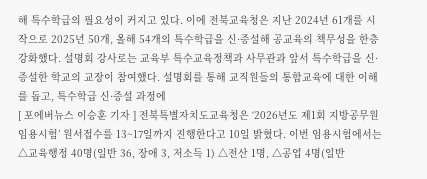해 특수학급의 필요성이 커지고 있다. 이에 전북교육청은 지난 2024년 61개를 시작으로 2025년 50개, 올해 54개의 특수학급을 신·증설해 공교육의 책무성을 한층 강화했다. 설명회 강사로는 교육부 특수교육정책과 사무관과 앞서 특수학급을 신·증설한 학교의 교장이 참여했다. 설명회를 통해 교직원들의 통합교육에 대한 이해를 돕고, 특수학급 신·증설 과정에
[ 포에버뉴스 이승훈 기자 ] 전북특별자치도교육청은 ‘2026년도 제1회 지방공무원 임용시험’ 원서접수를 13~17일까지 진행한다고 10일 밝혔다. 이번 임용시험에서는 △교육행정 40명(일반 36, 장애 3, 저소득 1) △전산 1명, △공업 4명(일반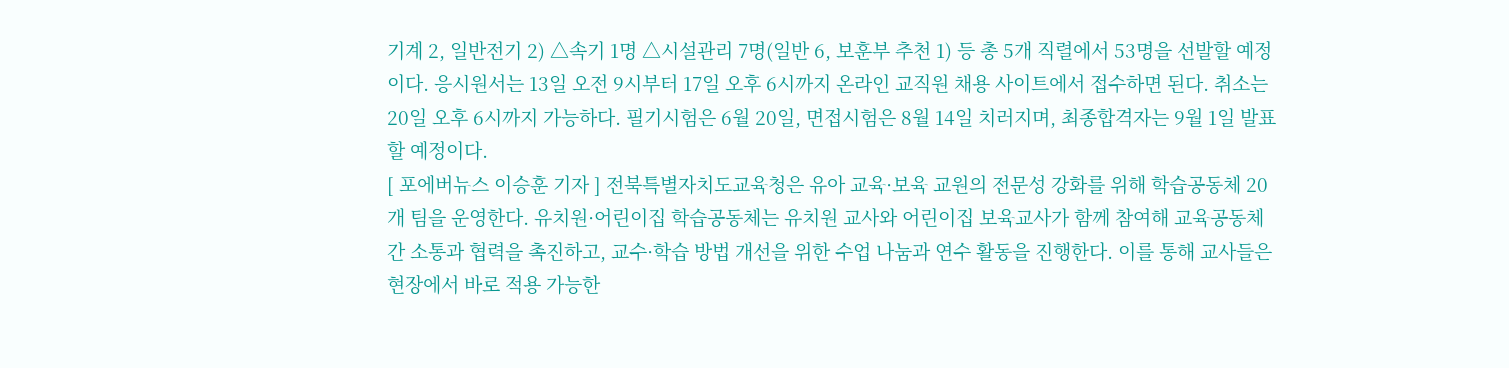기계 2, 일반전기 2) △속기 1명 △시설관리 7명(일반 6, 보훈부 추천 1) 등 총 5개 직렬에서 53명을 선발할 예정이다. 응시원서는 13일 오전 9시부터 17일 오후 6시까지 온라인 교직원 채용 사이트에서 접수하면 된다. 취소는 20일 오후 6시까지 가능하다. 필기시험은 6월 20일, 면접시험은 8월 14일 치러지며, 최종합격자는 9월 1일 발표할 예정이다.
[ 포에버뉴스 이승훈 기자 ] 전북특별자치도교육청은 유아 교육·보육 교원의 전문성 강화를 위해 학습공동체 20개 팀을 운영한다. 유치원·어린이집 학습공동체는 유치원 교사와 어린이집 보육교사가 함께 참여해 교육공동체 간 소통과 협력을 촉진하고, 교수·학습 방법 개선을 위한 수업 나눔과 연수 활동을 진행한다. 이를 통해 교사들은 현장에서 바로 적용 가능한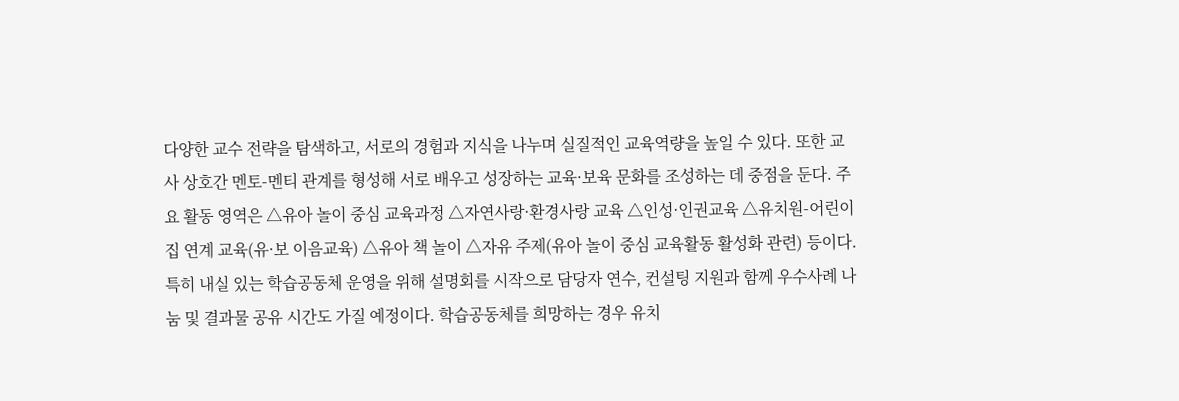다양한 교수 전략을 탐색하고, 서로의 경험과 지식을 나누며 실질적인 교육역량을 높일 수 있다. 또한 교사 상호간 멘토-멘티 관계를 형성해 서로 배우고 성장하는 교육·보육 문화를 조성하는 데 중점을 둔다. 주요 활동 영역은 △유아 놀이 중심 교육과정 △자연사랑·환경사랑 교육 △인성·인권교육 △유치원-어린이집 연계 교육(유·보 이음교육) △유아 책 놀이 △자유 주제(유아 놀이 중심 교육활동 활성화 관련) 등이다. 특히 내실 있는 학습공동체 운영을 위해 설명회를 시작으로 담당자 연수, 컨설팅 지원과 함께 우수사례 나눔 및 결과물 공유 시간도 가질 예정이다. 학습공동체를 희망하는 경우 유치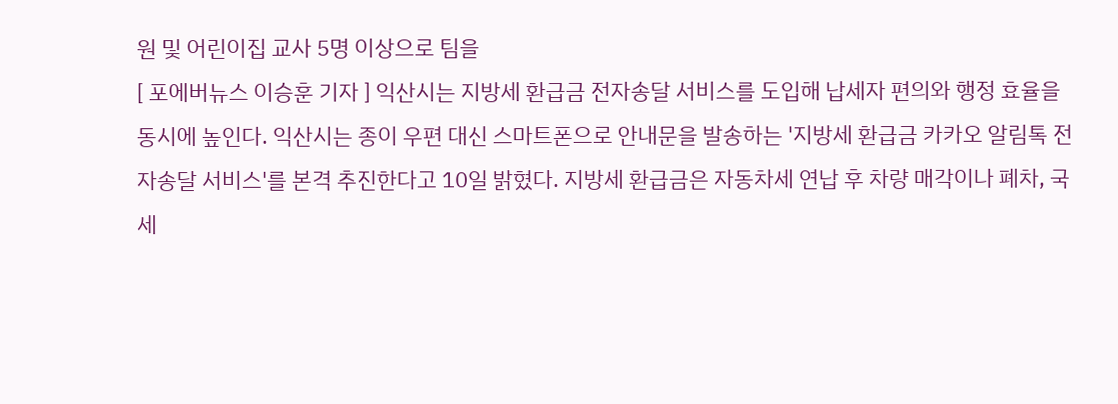원 및 어린이집 교사 5명 이상으로 팀을
[ 포에버뉴스 이승훈 기자 ] 익산시는 지방세 환급금 전자송달 서비스를 도입해 납세자 편의와 행정 효율을 동시에 높인다. 익산시는 종이 우편 대신 스마트폰으로 안내문을 발송하는 '지방세 환급금 카카오 알림톡 전자송달 서비스'를 본격 추진한다고 10일 밝혔다. 지방세 환급금은 자동차세 연납 후 차량 매각이나 폐차, 국세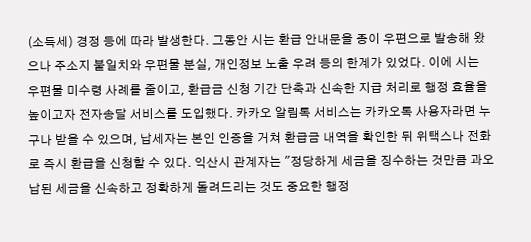(소득세) 경정 등에 따라 발생한다. 그동안 시는 환급 안내문을 종이 우편으로 발송해 왔으나 주소지 불일치와 우편물 분실, 개인정보 노출 우려 등의 한계가 있었다. 이에 시는 우편물 미수령 사례를 줄이고, 환급금 신청 기간 단축과 신속한 지급 처리로 행정 효율을 높이고자 전자송달 서비스를 도입했다. 카카오 알림톡 서비스는 카카오톡 사용자라면 누구나 받을 수 있으며, 납세자는 본인 인증을 거쳐 환급금 내역을 확인한 뒤 위택스나 전화로 즉시 환급을 신청할 수 있다. 익산시 관계자는 "정당하게 세금을 징수하는 것만큼 과오납된 세금을 신속하고 정확하게 돌려드리는 것도 중요한 행정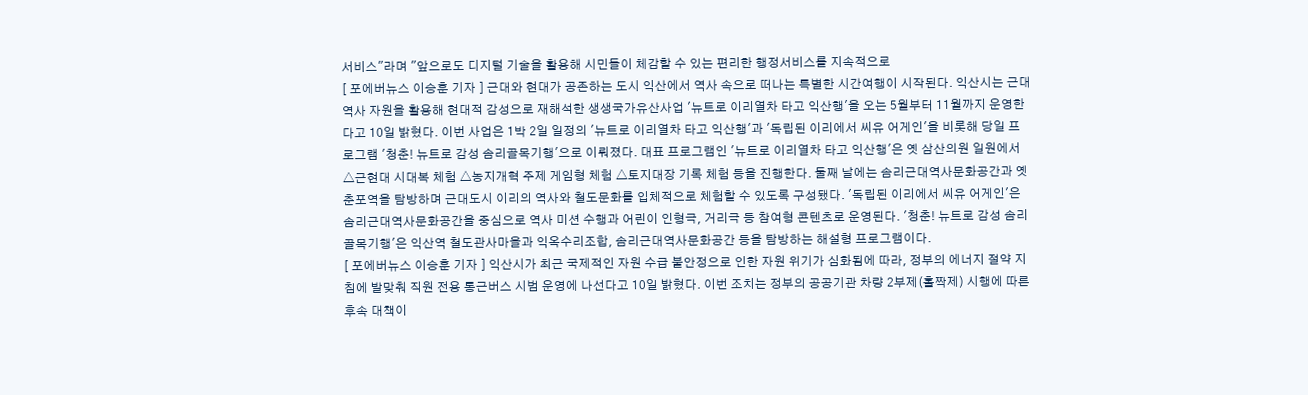서비스"라며 "앞으로도 디지털 기술을 활용해 시민들이 체감할 수 있는 편리한 행정서비스를 지속적으로
[ 포에버뉴스 이승훈 기자 ] 근대와 현대가 공존하는 도시 익산에서 역사 속으로 떠나는 특별한 시간여행이 시작된다. 익산시는 근대역사 자원을 활용해 현대적 감성으로 재해석한 생생국가유산사업 '뉴트로 이리열차 타고 익산행'을 오는 5월부터 11월까지 운영한다고 10일 밝혔다. 이번 사업은 1박 2일 일정의 '뉴트로 이리열차 타고 익산행'과 '독립된 이리에서 씨유 어게인'을 비롯해 당일 프로그램 '청춘! 뉴트로 감성 솜리골목기행'으로 이뤄졌다. 대표 프로그램인 '뉴트로 이리열차 타고 익산행'은 옛 삼산의원 일원에서 △근현대 시대복 체험 △농지개혁 주제 게임형 체험 △토지대장 기록 체험 등을 진행한다. 둘째 날에는 솜리근대역사문화공간과 옛 춘포역을 탐방하며 근대도시 이리의 역사와 철도문화를 입체적으로 체험할 수 있도록 구성됐다. '독립된 이리에서 씨유 어게인'은 솜리근대역사문화공간을 중심으로 역사 미션 수행과 어린이 인형극, 거리극 등 참여형 콘텐츠로 운영된다. '청춘! 뉴트로 감성 솜리골목기행'은 익산역 철도관사마을과 익옥수리조합, 솜리근대역사문화공간 등을 탐방하는 해설형 프로그램이다.
[ 포에버뉴스 이승훈 기자 ] 익산시가 최근 국제적인 자원 수급 불안정으로 인한 자원 위기가 심화됨에 따라, 정부의 에너지 절약 지침에 발맞춰 직원 전용 통근버스 시범 운영에 나선다고 10일 밝혔다. 이번 조치는 정부의 공공기관 차량 2부제(홀짝제) 시행에 따른 후속 대책이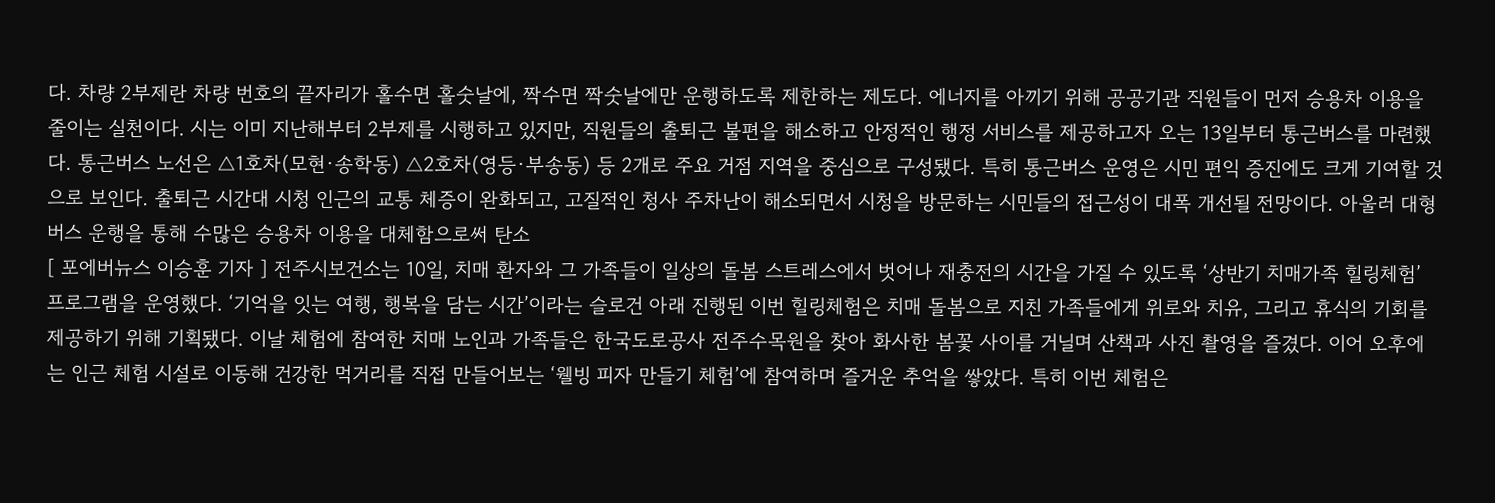다. 차량 2부제란 차량 번호의 끝자리가 홀수면 홀숫날에, 짝수면 짝숫날에만 운행하도록 제한하는 제도다. 에너지를 아끼기 위해 공공기관 직원들이 먼저 승용차 이용을 줄이는 실천이다. 시는 이미 지난해부터 2부제를 시행하고 있지만, 직원들의 출퇴근 불편을 해소하고 안정적인 행정 서비스를 제공하고자 오는 13일부터 통근버스를 마련했다. 통근버스 노선은 △1호차(모현·송학동) △2호차(영등·부송동) 등 2개로 주요 거점 지역을 중심으로 구성됐다. 특히 통근버스 운영은 시민 편익 증진에도 크게 기여할 것으로 보인다. 출퇴근 시간대 시청 인근의 교통 체증이 완화되고, 고질적인 청사 주차난이 해소되면서 시청을 방문하는 시민들의 접근성이 대폭 개선될 전망이다. 아울러 대형버스 운행을 통해 수많은 승용차 이용을 대체함으로써 탄소
[ 포에버뉴스 이승훈 기자 ] 전주시보건소는 10일, 치매 환자와 그 가족들이 일상의 돌봄 스트레스에서 벗어나 재충전의 시간을 가질 수 있도록 ‘상반기 치매가족 힐링체험’ 프로그램을 운영했다. ‘기억을 잇는 여행, 행복을 담는 시간’이라는 슬로건 아래 진행된 이번 힐링체험은 치매 돌봄으로 지친 가족들에게 위로와 치유, 그리고 휴식의 기회를 제공하기 위해 기획됐다. 이날 체험에 참여한 치매 노인과 가족들은 한국도로공사 전주수목원을 찾아 화사한 봄꽃 사이를 거닐며 산책과 사진 촬영을 즐겼다. 이어 오후에는 인근 체험 시설로 이동해 건강한 먹거리를 직접 만들어보는 ‘웰빙 피자 만들기 체험’에 참여하며 즐거운 추억을 쌓았다. 특히 이번 체험은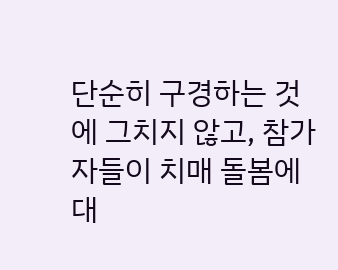단순히 구경하는 것에 그치지 않고, 참가자들이 치매 돌봄에 대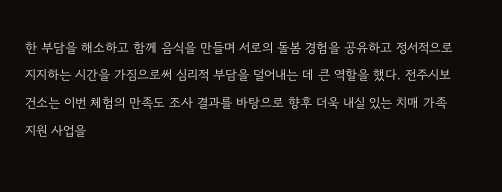한 부담을 해소하고 함께 음식을 만들며 서로의 돌봄 경험을 공유하고 정서적으로 지지하는 시간을 가짐으로써 심리적 부담을 덜어내는 데 큰 역할을 했다. 전주시보건소는 이번 체험의 만족도 조사 결과를 바탕으로 향후 더욱 내실 있는 치매 가족 지원 사업을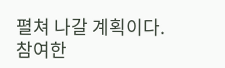펼쳐 나갈 계획이다. 참여한